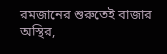রমজানের শুরুতেই বাজার অস্থির,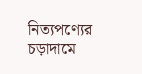নিত্যপণ্যের চড়াদামে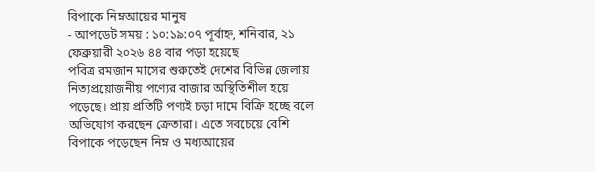বিপাকে নিম্নআয়ের মানুষ
- আপডেট সময় : ১০:১৯:০৭ পূর্বাহ্ন, শনিবার, ২১ ফেব্রুয়ারী ২০২৬ ৪৪ বার পড়া হয়েছে
পবিত্র রমজান মাসের শুরুতেই দেশের বিভিন্ন জেলায় নিত্যপ্রয়োজনীয় পণ্যের বাজার অস্থিতিশীল হয়ে পড়েছে। প্রায় প্রতিটি পণ্যই চড়া দামে বিক্রি হচ্ছে বলে অভিযোগ করছেন ক্রেতারা। এতে সবচেয়ে বেশি বিপাকে পড়েছেন নিম্ন ও মধ্যআয়ের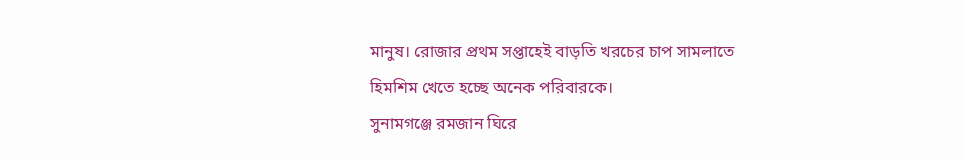মানুষ। রোজার প্রথম সপ্তাহেই বাড়তি খরচের চাপ সামলাতে হিমশিম খেতে হচ্ছে অনেক পরিবারকে।
সুনামগঞ্জে রমজান ঘিরে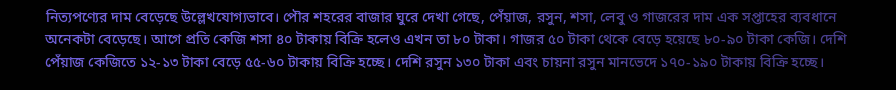নিত্যপণ্যের দাম বেড়েছে উল্লেখযোগ্যভাবে। পৌর শহরের বাজার ঘুরে দেখা গেছে, পেঁয়াজ, রসুন, শসা, লেবু ও গাজরের দাম এক সপ্তাহের ব্যবধানে অনেকটা বেড়েছে। আগে প্রতি কেজি শসা ৪০ টাকায় বিক্রি হলেও এখন তা ৮০ টাকা। গাজর ৫০ টাকা থেকে বেড়ে হয়েছে ৮০-৯০ টাকা কেজি। দেশি পেঁয়াজ কেজিতে ১২-১৩ টাকা বেড়ে ৫৫-৬০ টাকায় বিক্রি হচ্ছে। দেশি রসুন ১৩০ টাকা এবং চায়না রসুন মানভেদে ১৭০-১৯০ টাকায় বিক্রি হচ্ছে।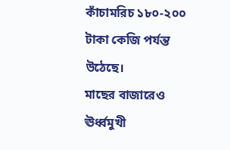কাঁচামরিচ ১৮০-২০০ টাকা কেজি পর্যন্ত উঠেছে।
মাছের বাজারেও ঊর্ধ্বমুখী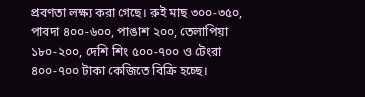প্রবণতা লক্ষ্য করা গেছে। রুই মাছ ৩০০-৩৫০, পাবদা ৪০০-৬০০, পাঙাশ ২০০, তেলাপিয়া ১৮০-২০০, দেশি শিং ৫০০-৭০০ ও টেংরা ৪০০-৭০০ টাকা কেজিতে বিক্রি হচ্ছে।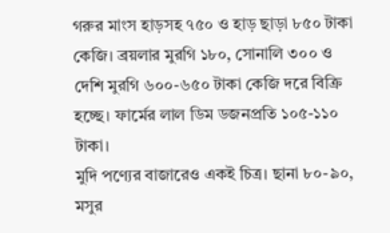গরুর মাংস হাড়সহ ৭৫০ ও হাড় ছাড়া ৮৫০ টাকা কেজি। ব্রয়লার মুরগি ১৮০, সোনালি ৩০০ ও দেশি মুরগি ৬০০-৬৫০ টাকা কেজি দরে বিক্রি হচ্ছে। ফার্মের লাল ডিম ডজনপ্রতি ১০৫-১১০ টাকা।
মুদি পণ্যের বাজারেও একই চিত্র। ছানা ৮০-৯০, মসুর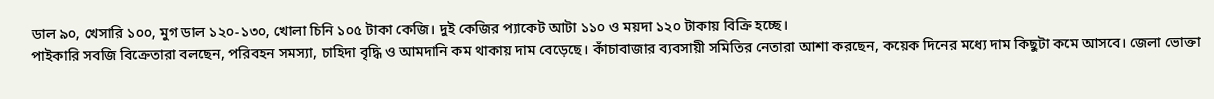ডাল ৯০, খেসারি ১০০, মুগ ডাল ১২০-১৩০, খোলা চিনি ১০৫ টাকা কেজি। দুই কেজির প্যাকেট আটা ১১০ ও ময়দা ১২০ টাকায় বিক্রি হচ্ছে।
পাইকারি সবজি বিক্রেতারা বলছেন, পরিবহন সমস্যা, চাহিদা বৃদ্ধি ও আমদানি কম থাকায় দাম বেড়েছে। কাঁচাবাজার ব্যবসায়ী সমিতির নেতারা আশা করছেন, কয়েক দিনের মধ্যে দাম কিছুটা কমে আসবে। জেলা ভোক্তা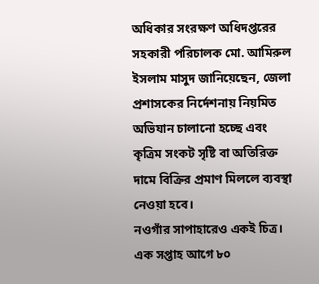অধিকার সংরক্ষণ অধিদপ্তরের সহকারী পরিচালক মো. আমিরুল ইসলাম মাসুদ জানিয়েছেন, জেলা প্রশাসকের নির্দেশনায় নিয়মিত অভিযান চালানো হচ্ছে এবং কৃত্রিম সংকট সৃষ্টি বা অতিরিক্ত দামে বিক্রির প্রমাণ মিললে ব্যবস্থা নেওয়া হবে।
নওগাঁর সাপাহারেও একই চিত্র। এক সপ্তাহ আগে ৮০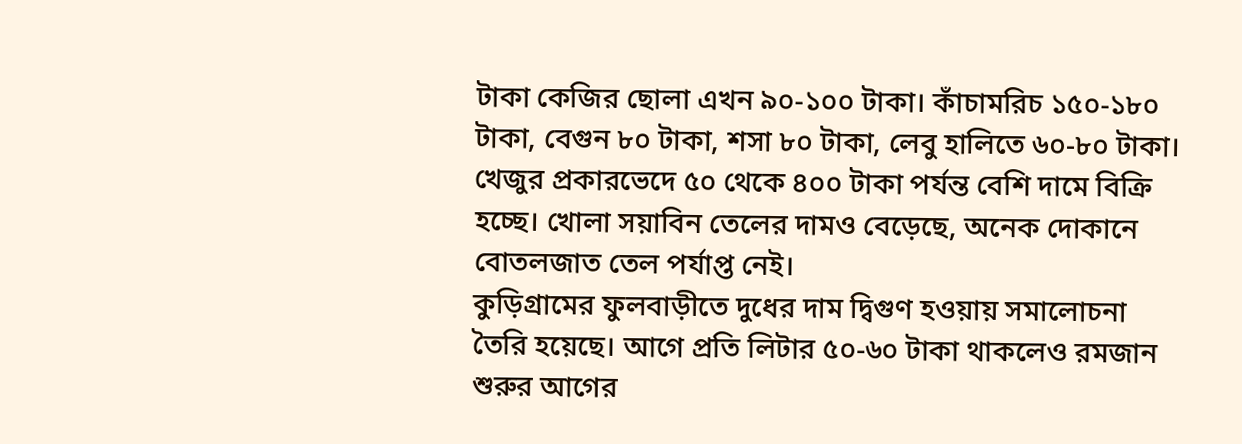টাকা কেজির ছোলা এখন ৯০-১০০ টাকা। কাঁচামরিচ ১৫০-১৮০ টাকা, বেগুন ৮০ টাকা, শসা ৮০ টাকা, লেবু হালিতে ৬০-৮০ টাকা। খেজুর প্রকারভেদে ৫০ থেকে ৪০০ টাকা পর্যন্ত বেশি দামে বিক্রি হচ্ছে। খোলা সয়াবিন তেলের দামও বেড়েছে, অনেক দোকানে বোতলজাত তেল পর্যাপ্ত নেই।
কুড়িগ্রামের ফুলবাড়ীতে দুধের দাম দ্বিগুণ হওয়ায় সমালোচনা তৈরি হয়েছে। আগে প্রতি লিটার ৫০-৬০ টাকা থাকলেও রমজান শুরুর আগের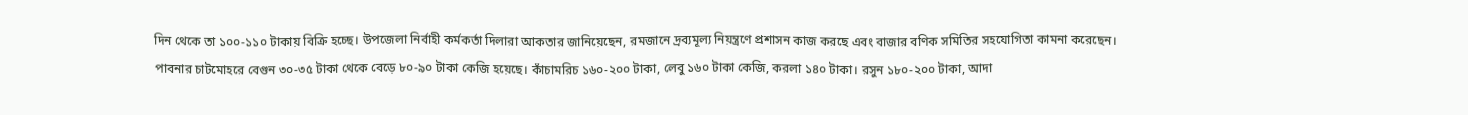দিন থেকে তা ১০০-১১০ টাকায় বিক্রি হচ্ছে। উপজেলা নির্বাহী কর্মকর্তা দিলারা আকতার জানিয়েছেন, রমজানে দ্রব্যমূল্য নিয়ন্ত্রণে প্রশাসন কাজ করছে এবং বাজার বণিক সমিতির সহযোগিতা কামনা করেছেন।
পাবনার চাটমোহরে বেগুন ৩০-৩৫ টাকা থেকে বেড়ে ৮০-৯০ টাকা কেজি হয়েছে। কাঁচামরিচ ১৬০-২০০ টাকা, লেবু ১৬০ টাকা কেজি, করলা ১৪০ টাকা। রসুন ১৮০-২০০ টাকা, আদা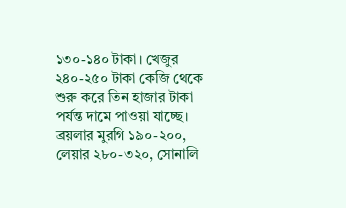১৩০-১৪০ টাকা। খেজুর ২৪০-২৫০ টাকা কেজি থেকে শুরু করে তিন হাজার টাকা পর্যন্ত দামে পাওয়া যাচ্ছে। ব্রয়লার মুরগি ১৯০-২০০, লেয়ার ২৮০-৩২০, সোনালি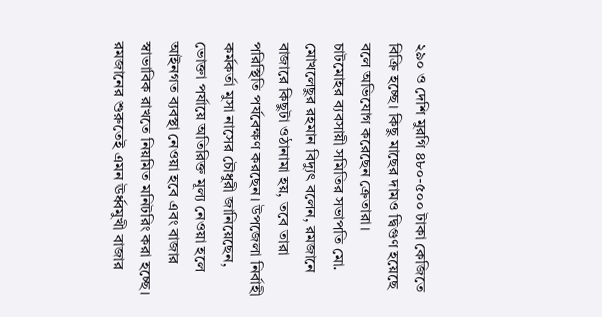২৯০ ও দেশি মুরগি ৪৮০-৫০০ টাকা কেজিতে বিক্রি হচ্ছে। কিছু মাছের দামও দ্বিগুণ হয়েছে বলে অভিযোগ করেছেন ক্রেতারা।
চাটমোহর ব্যবসায়ী সমিতির সভাপতি মো. মোখলেছুর রহমান বিদ্যুৎ বলেন, রমজানে বাজারে কিছুটা ওঠানামা হয়, তবে তারা পরিস্থিতি পর্যবেক্ষণ করছেন। উপজেলা নির্বাহী কর্মকর্তা মুসা নাসের চৌধুরী জানিয়েছেন, ভোক্তা পর্যায়ে অতিরিক্ত মূল্য নেওয়া হলে আইনগত ব্যবস্থা নেওয়া হবে এবং বাজার স্বাভাবিক রাখতে নিয়মিত মনিটরিং করা হচ্ছে।
রমজানের শুরুতেই এমন ঊর্ধ্বমুখী বাজার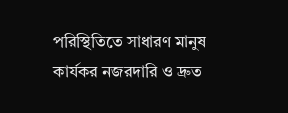পরিস্থিতিতে সাধারণ মানুষ কার্যকর নজরদারি ও দ্রুত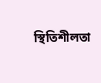স্থিতিশীলতা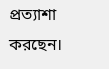প্রত্যাশা করছেন।